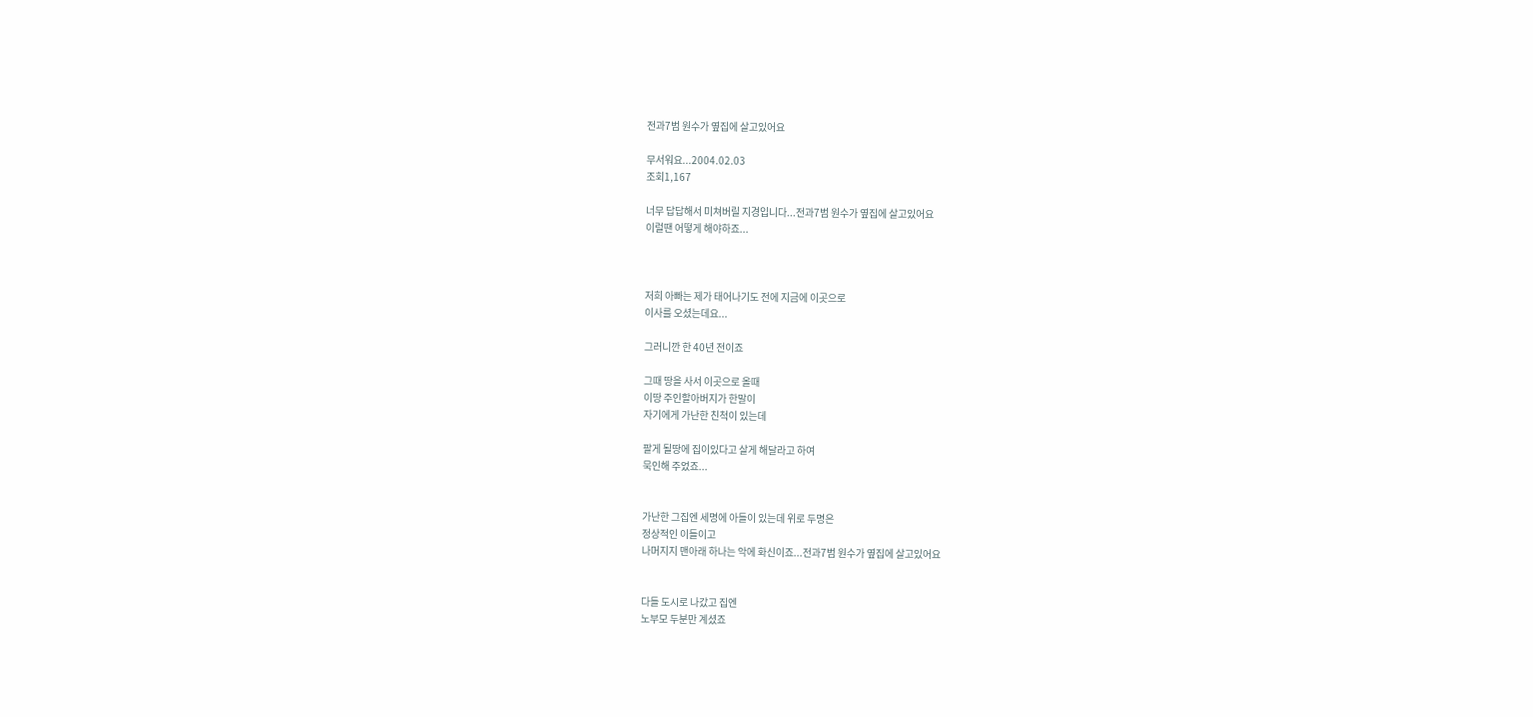전과7범 원수가 옆집에 살고있어요

무서워요...2004.02.03
조회1,167

너무 답답해서 미쳐버릴 지경입니다...전과7범 원수가 옆집에 살고있어요
이럴땐 어떻게 해야하죠...



저희 아빠는 제가 태어나기도 전에 지금에 이곳으로
이사를 오셨는데요...

그러니깐 한 40년 전이죠

그때 땅을 사서 이곳으로 올때
이땅 주인할아버지가 한말이
자기에게 가난한 친척이 있는데

팔게 될땅에 집이있다고 살게 해달라고 하여
묵인해 주었죠...


가난한 그집엔 세명에 아들이 있는데 위로 두명은
정상적인 이들이고
나머지지 맨아래 하나는 악에 화신이죠...전과7범 원수가 옆집에 살고있어요


다들 도시로 나갔고 집엔
노부모 두분만 계셨죠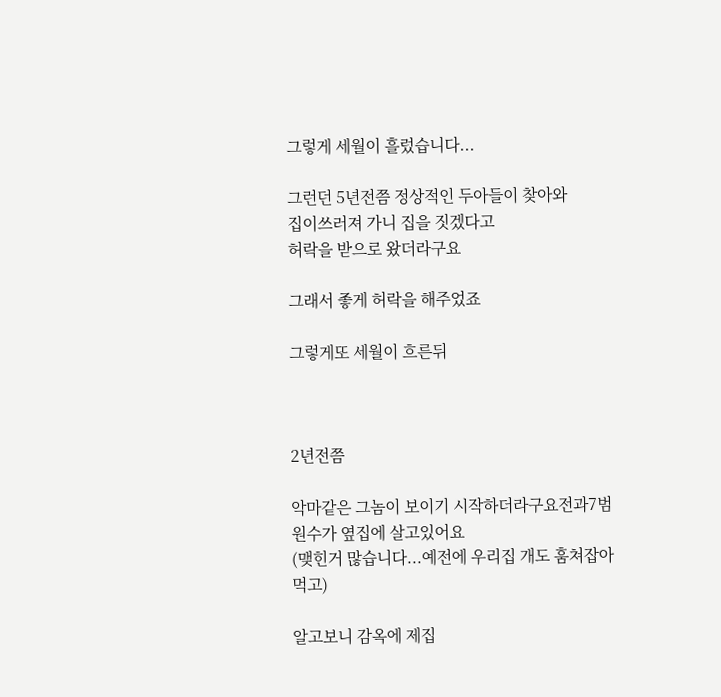그렇게 세월이 흘렀습니다...

그런던 5년전쯤 정상적인 두아들이 찾아와
집이쓰러져 가니 집을 짓겠다고
허락을 받으로 왔더라구요

그래서 좋게 허락을 해주었죠

그렇게또 세월이 흐른뒤



2년전쯤

악마같은 그놈이 보이기 시작하더라구요전과7범 원수가 옆집에 살고있어요
(맺힌거 많습니다...예전에 우리집 개도 훔쳐잡아 먹고)

알고보니 감옥에 제집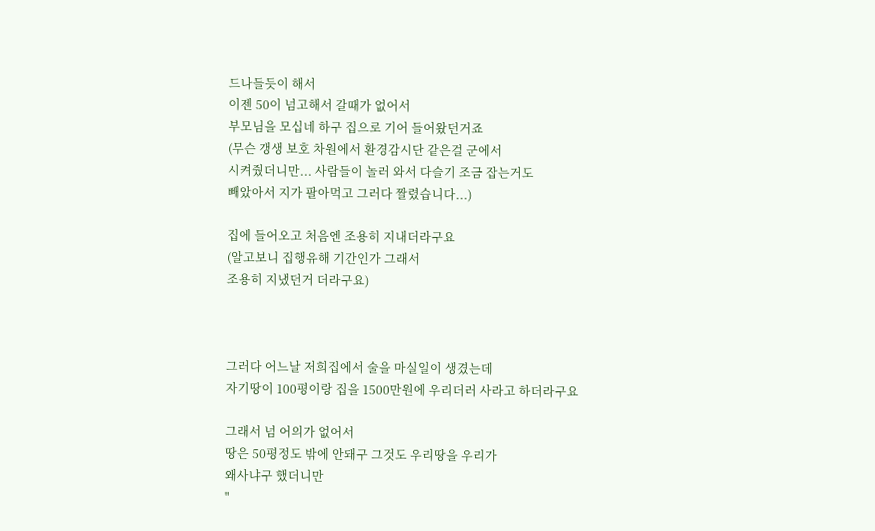드나들듯이 해서
이젠 50이 넘고해서 갈때가 없어서
부모님을 모십네 하구 집으로 기어 들어왔던거죠
(무슨 갱생 보호 차원에서 환경감시단 같은걸 군에서
시켜줬더니만... 사람들이 놀러 와서 다슬기 조금 잡는거도
빼았아서 지가 팔아먹고 그러다 짤렸습니다...)

집에 들어오고 처음엔 조용히 지내더라구요
(알고보니 집행유해 기간인가 그래서
조용히 지냈던거 더라구요)



그러다 어느날 저희집에서 술을 마실일이 생겼는데
자기땅이 100평이랑 집을 1500만원에 우리더러 사라고 하더라구요

그래서 넘 어의가 없어서
땅은 50평정도 밖에 안돼구 그것도 우리땅을 우리가
왜사냐구 했더니만
"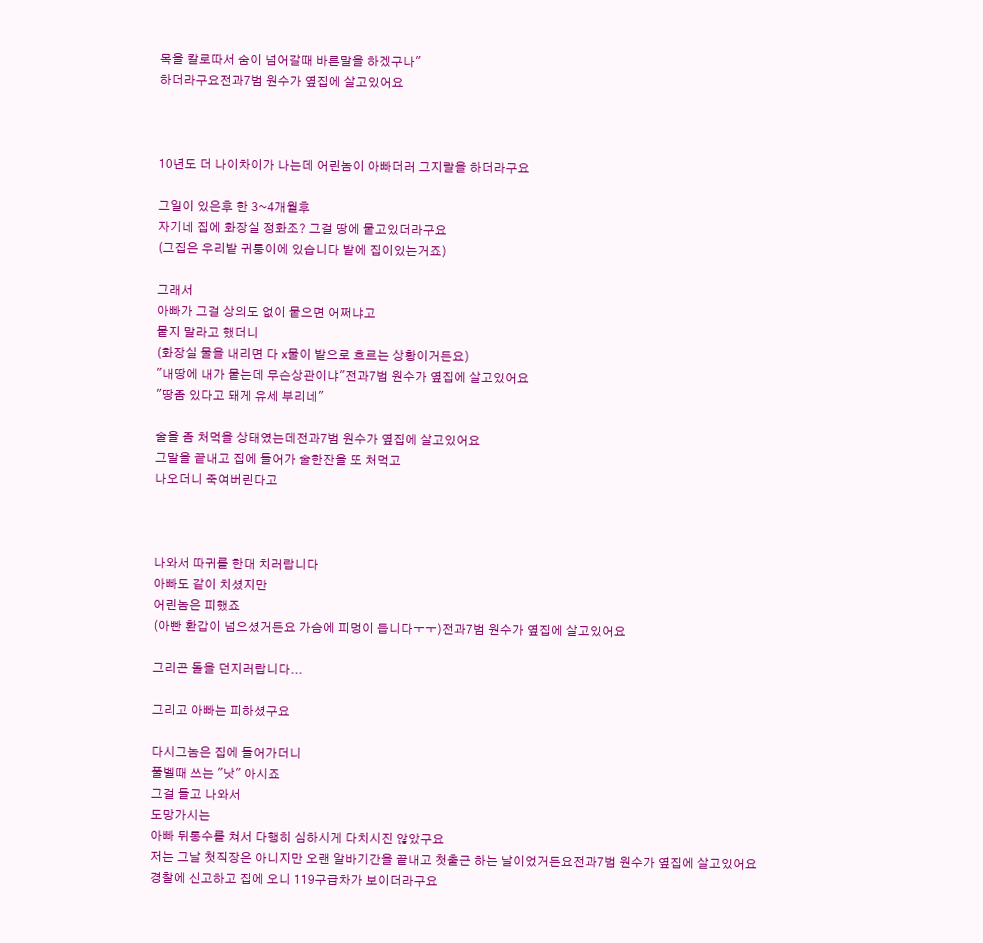목을 칼로따서 숨이 넘어갈때 바른말을 하겠구나"
하더라구요전과7범 원수가 옆집에 살고있어요



10년도 더 나이차이가 나는데 어린놈이 아빠더러 그지랄을 하더라구요

그일이 있은후 한 3~4개월후
자기네 집에 화장실 정화조? 그걸 땅에 뭍고있더라구요
(그집은 우리밭 귀퉁이에 있습니다 밭에 집이있는거죠)

그래서
아빠가 그걸 상의도 없이 뭍으면 어쩌냐고
뭍지 말라고 했더니
(화장실 물을 내리면 다 x물이 밭으로 흐르는 상황이거든요)
"내땅에 내가 뭍는데 무슨상관이냐"전과7범 원수가 옆집에 살고있어요
"땅좀 있다고 돼게 유세 부리네"

술을 좀 처먹을 상태였는데전과7범 원수가 옆집에 살고있어요
그말을 끝내고 집에 들어가 술한잔을 또 처먹고
나오더니 죽여버린다고



나와서 따귀를 한대 치러랍니다
아빠도 같이 치셨지만
어린놈은 피했죠
(아빤 환갑이 넘으셨거든요 가슴에 피멍이 듭니다ㅜㅜ)전과7범 원수가 옆집에 살고있어요

그리곤 돌을 던지러랍니다...

그리고 아빠는 피하셨구요

다시그놈은 집에 들어가더니
풀벨때 쓰는 "낫" 아시죠
그걸 들고 나와서
도망가시는
아빠 뒤통수를 쳐서 다행히 심하시게 다치시진 않았구요
저는 그날 첫직장은 아니지만 오랜 알바기간을 끝내고 첫출근 하는 날이었거든요전과7범 원수가 옆집에 살고있어요
경찰에 신고하고 집에 오니 119구급차가 보이더라구요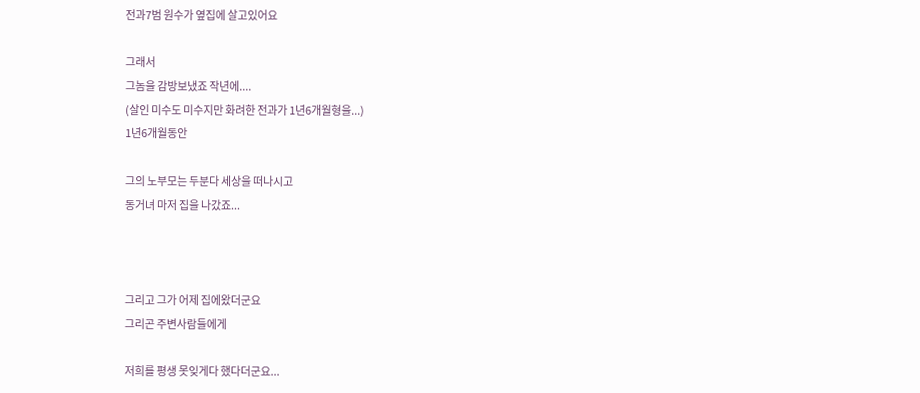전과7범 원수가 옆집에 살고있어요

그래서
그놈을 감방보냈죠 작년에....
(살인 미수도 미수지만 화려한 전과가 1년6개월형을...)
1년6개월동안

그의 노부모는 두분다 세상을 떠나시고
동거녀 마저 집을 나갔죠...



그리고 그가 어제 집에왔더군요
그리곤 주변사람들에게

저희를 평생 못잊게다 했다더군요...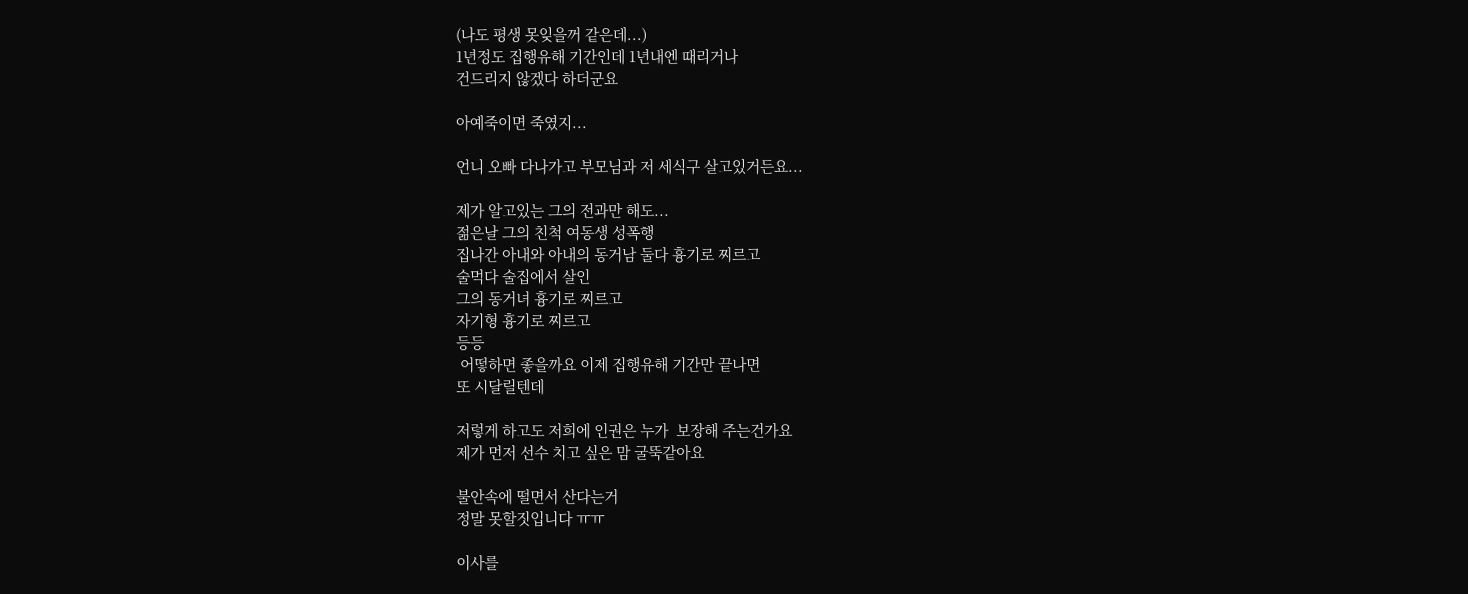(나도 평생 못잊을꺼 같은데...)
1년정도 집행유해 기간인데 1년내엔 때리거나
건드리지 않겠다 하더군요

아예죽이면 죽였지...

언니 오빠 다나가고 부모님과 저 세식구 살고있거든요...

제가 알고있는 그의 전과만 해도...
젊은날 그의 친척 여동생 성폭행
집나간 아내와 아내의 동거남 둘다 흉기로 찌르고
술먹다 술집에서 살인
그의 동거녀 흉기로 찌르고
자기형 흉기로 찌르고
등등
 어떻하면 좋을까요 이제 집행유해 기간만 끝나면
또 시달릴텐데

저렇게 하고도 저희에 인권은 누가  보장해 주는건가요
제가 먼저 선수 치고 싶은 맘 굴뚝같아요

불안속에 떨면서 산다는거
정말 못할짓입니다 ㅠㅠ

이사를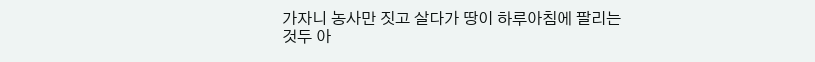가자니 농사만 짓고 살다가 땅이 하루아침에 팔리는
것두 아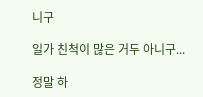니구

일가 친척이 많은 거두 아니구...

정말 하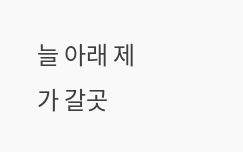늘 아래 제가 갈곳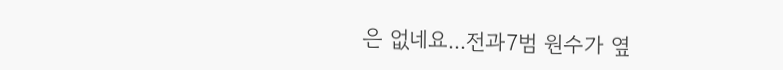은 없네요...전과7범 원수가 옆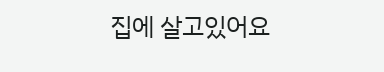집에 살고있어요